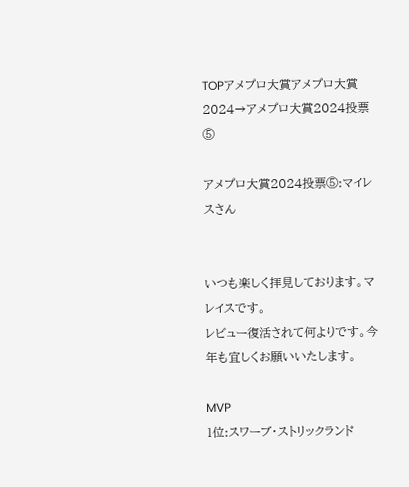TOPアメプロ大賞アメプロ大賞2024→アメプロ大賞2024投票⑤

アメプロ大賞2024投票⑤:マイレスさん


いつも楽しく拝見しております。マレイスです。
レビュー復活されて何よりです。今年も宜しくお願いいたします。

MVP
1位:スワーブ・ストリックランド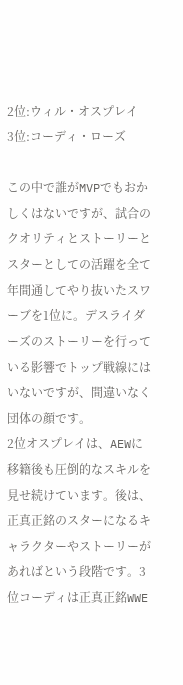2位:ウィル・オスプレイ
3位:コーディ・ローズ

この中で誰がMVPでもおかしくはないですが、試合のクオリティとストーリーとスターとしての活躍を全て年間通してやり抜いたスワーブを1位に。デスライダーズのストーリーを行っている影響でトップ戦線にはいないですが、間違いなく団体の顔です。
2位オスプレイは、AEWに移籍後も圧倒的なスキルを見せ続けています。後は、正真正銘のスターになるキャラクターやストーリーがあればという段階です。3位コーディは正真正銘WWE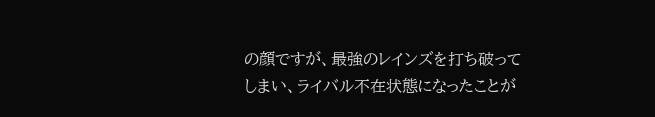の顔ですが、最強のレインズを打ち破ってしまい、ライバル不在状態になったことが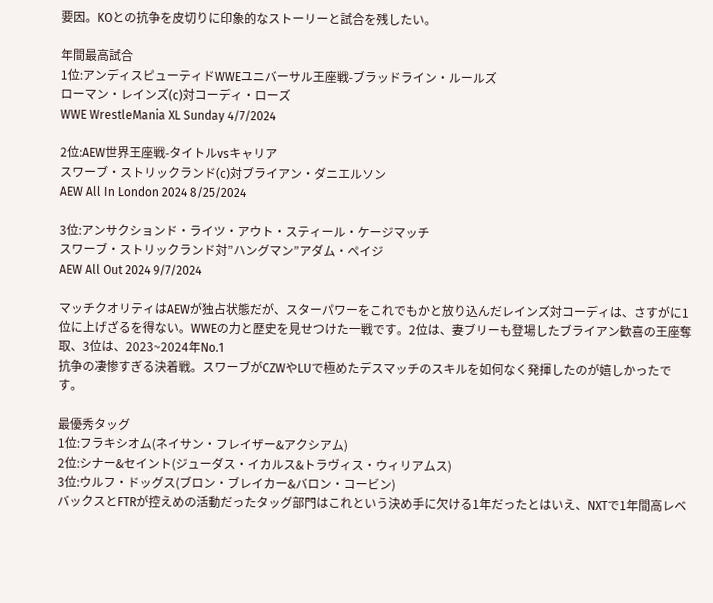要因。KOとの抗争を皮切りに印象的なストーリーと試合を残したい。

年間最高試合
1位:アンディスピューティドWWEユニバーサル王座戦-ブラッドライン・ルールズ
ローマン・レインズ(c)対コーディ・ローズ
WWE WrestleMania XL Sunday 4/7/2024

2位:AEW世界王座戦-タイトルvsキャリア
スワーブ・ストリックランド(c)対ブライアン・ダニエルソン
AEW All In London 2024 8/25/2024

3位:アンサクションド・ライツ・アウト・スティール・ケージマッチ
スワーブ・ストリックランド対”ハングマン”アダム・ペイジ
AEW All Out 2024 9/7/2024

マッチクオリティはAEWが独占状態だが、スターパワーをこれでもかと放り込んだレインズ対コーディは、さすがに1位に上げざるを得ない。WWEの力と歴史を見せつけた一戦です。2位は、妻ブリーも登場したブライアン歓喜の王座奪取、3位は、2023~2024年No.1
抗争の凄惨すぎる決着戦。スワーブがCZWやLUで極めたデスマッチのスキルを如何なく発揮したのが嬉しかったです。

最優秀タッグ
1位:フラキシオム(ネイサン・フレイザー&アクシアム)
2位:シナー&セイント(ジューダス・イカルス&トラヴィス・ウィリアムス)
3位:ウルフ・ドッグス(ブロン・ブレイカー&バロン・コービン)
バックスとFTRが控えめの活動だったタッグ部門はこれという決め手に欠ける1年だったとはいえ、NXTで1年間高レベ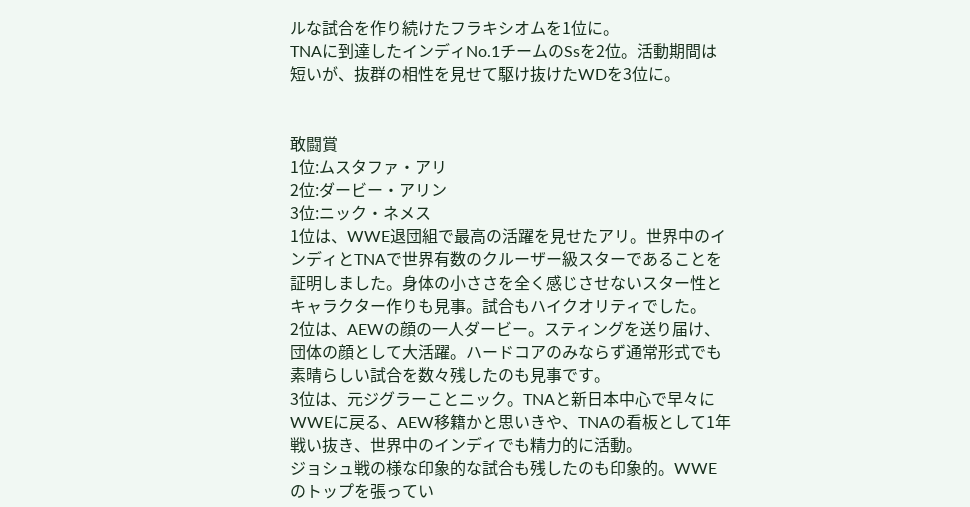ルな試合を作り続けたフラキシオムを1位に。
TNAに到達したインディNo.1チームのSsを2位。活動期間は短いが、抜群の相性を見せて駆け抜けたWDを3位に。


敢闘賞
1位:ムスタファ・アリ
2位:ダービー・アリン
3位:ニック・ネメス
1位は、WWE退団組で最高の活躍を見せたアリ。世界中のインディとTNAで世界有数のクルーザー級スターであることを証明しました。身体の小ささを全く感じさせないスター性とキャラクター作りも見事。試合もハイクオリティでした。
2位は、AEWの顔の一人ダービー。スティングを送り届け、団体の顔として大活躍。ハードコアのみならず通常形式でも素晴らしい試合を数々残したのも見事です。
3位は、元ジグラーことニック。TNAと新日本中心で早々にWWEに戻る、AEW移籍かと思いきや、TNAの看板として1年戦い抜き、世界中のインディでも精力的に活動。
ジョシュ戦の様な印象的な試合も残したのも印象的。WWEのトップを張ってい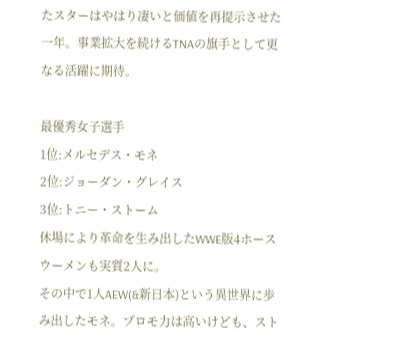たスターはやはり凄いと価値を再提示させた一年。事業拡大を続けるTNAの旗手として更なる活躍に期待。

最優秀女子選手
1位:メルセデス・モネ
2位:ジョーダン・グレイス
3位:トニー・ストーム
休場により革命を生み出したWWE版4ホースウーメンも実質2人に。
その中で1人AEW(&新日本)という異世界に歩み出したモネ。プロモ力は高いけども、スト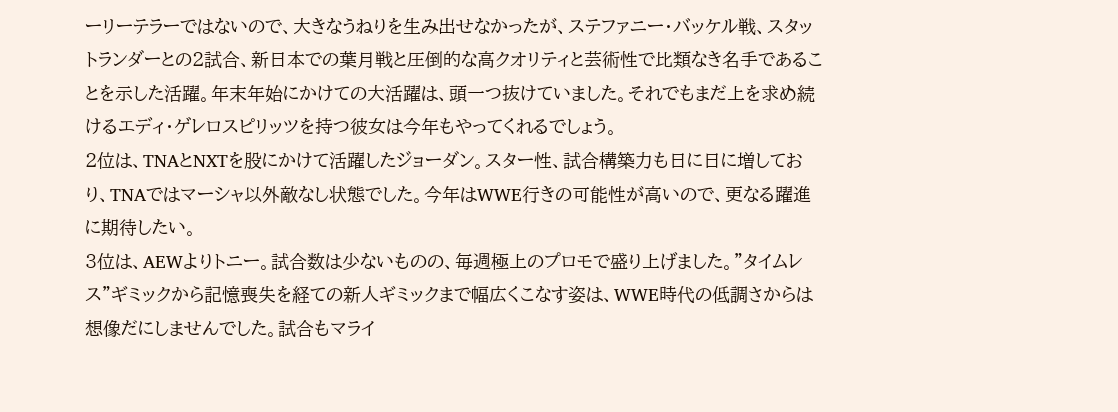ーリーテラーではないので、大きなうねりを生み出せなかったが、ステファニー・バッケル戦、スタットランダーとの2試合、新日本での葉月戦と圧倒的な高クオリティと芸術性で比類なき名手であることを示した活躍。年末年始にかけての大活躍は、頭一つ抜けていました。それでもまだ上を求め続けるエディ・ゲレロスピリッツを持つ彼女は今年もやってくれるでしょう。
2位は、TNAとNXTを股にかけて活躍したジョーダン。スター性、試合構築力も日に日に増しており、TNAではマーシャ以外敵なし状態でした。今年はWWE行きの可能性が高いので、更なる躍進に期待したい。
3位は、AEWよりトニー。試合数は少ないものの、毎週極上のプロモで盛り上げました。”タイムレス”ギミックから記憶喪失を経ての新人ギミックまで幅広くこなす姿は、WWE時代の低調さからは想像だにしませんでした。試合もマライ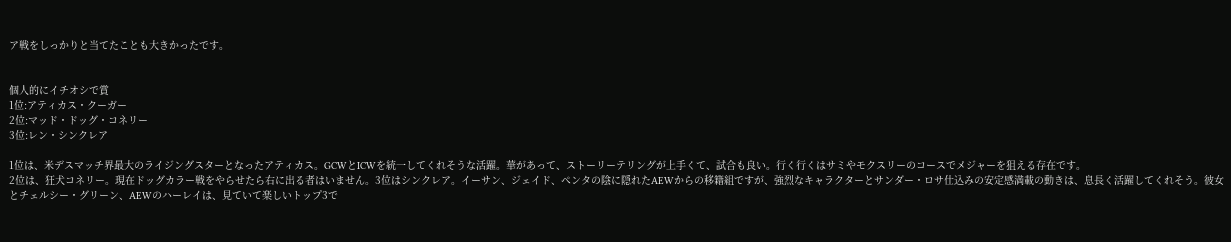ア戦をしっかりと当てたことも大きかったです。


個人的にイチオシで賞
1位:アティカス・クーガー
2位:マッド・ドッグ・コネリー
3位:レン・シンクレア

1位は、米デスマッチ界最大のライジングスターとなったアティカス。GCWとICWを統一してくれそうな活躍。華があって、ストーリーテリングが上手くて、試合も良い。行く行くはサミやモクスリーのコースでメジャーを狙える存在です。
2位は、狂犬コネリー。現在ドッグカラー戦をやらせたら右に出る者はいません。3位はシンクレア。イーサン、ジェイド、ペンタの陰に隠れたAEWからの移籍組ですが、強烈なキャラクターとサンダー・ロサ仕込みの安定感満載の動きは、息長く活躍してくれそう。彼女とチェルシー・グリーン、AEWのハーレイは、見ていて楽しいトップ3で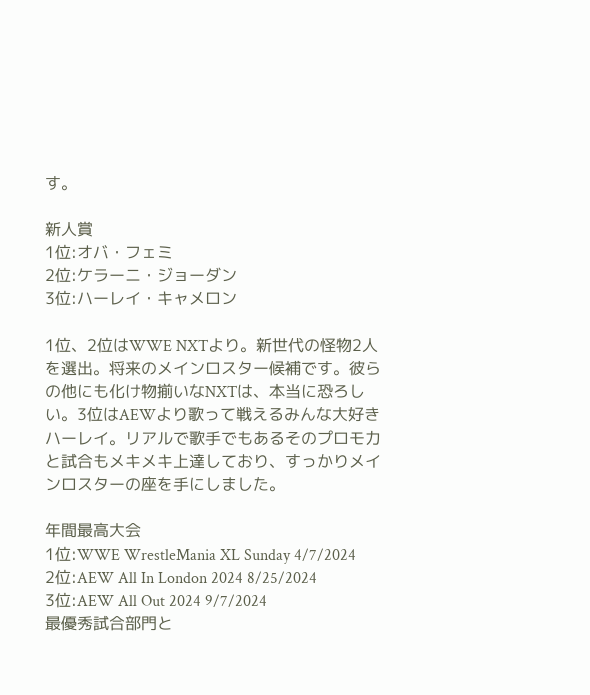す。

新人賞
1位:オバ・フェミ
2位:ケラーニ・ジョーダン
3位:ハーレイ・キャメロン

1位、2位はWWE NXTより。新世代の怪物2人を選出。将来のメインロスター候補です。彼らの他にも化け物揃いなNXTは、本当に恐ろしい。3位はAEWより歌って戦えるみんな大好きハーレイ。リアルで歌手でもあるそのプロモ力と試合もメキメキ上達しており、すっかりメインロスターの座を手にしました。

年間最高大会
1位:WWE WrestleMania XL Sunday 4/7/2024
2位:AEW All In London 2024 8/25/2024
3位:AEW All Out 2024 9/7/2024
最優秀試合部門と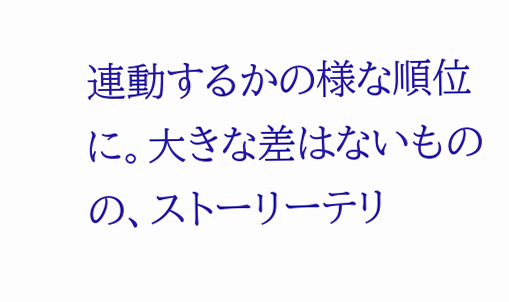連動するかの様な順位に。大きな差はないものの、ストーリーテリ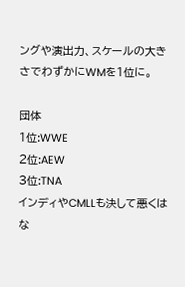ングや演出力、スケールの大きさでわずかにWMを1位に。

団体
1位:WWE
2位:AEW
3位:TNA
インディやCMLLも決して悪くはな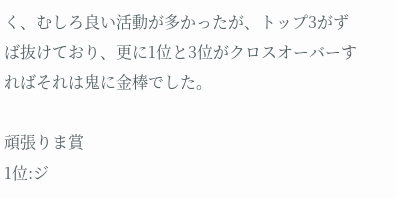く、むしろ良い活動が多かったが、トップ3がずば抜けており、更に1位と3位がクロスオーバーすればそれは鬼に金棒でした。

頑張りま賞
1位:ジ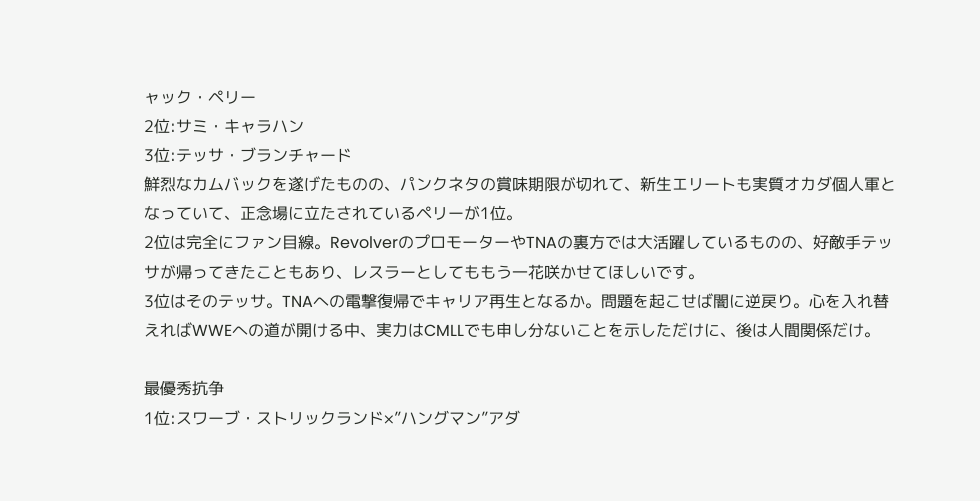ャック・ペリー
2位:サミ・キャラハン
3位:テッサ・ブランチャード
鮮烈なカムバックを遂げたものの、パンクネタの賞味期限が切れて、新生エリートも実質オカダ個人軍となっていて、正念場に立たされているペリーが1位。
2位は完全にファン目線。RevolverのプロモーターやTNAの裏方では大活躍しているものの、好敵手テッサが帰ってきたこともあり、レスラーとしてももう一花咲かせてほしいです。
3位はそのテッサ。TNAへの電撃復帰でキャリア再生となるか。問題を起こせば闇に逆戻り。心を入れ替えればWWEへの道が開ける中、実力はCMLLでも申し分ないことを示しただけに、後は人間関係だけ。

最優秀抗争
1位:スワーブ・ストリックランド×”ハングマン”アダ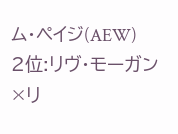ム・ペイジ(AEW)
2位:リヴ・モーガン×リ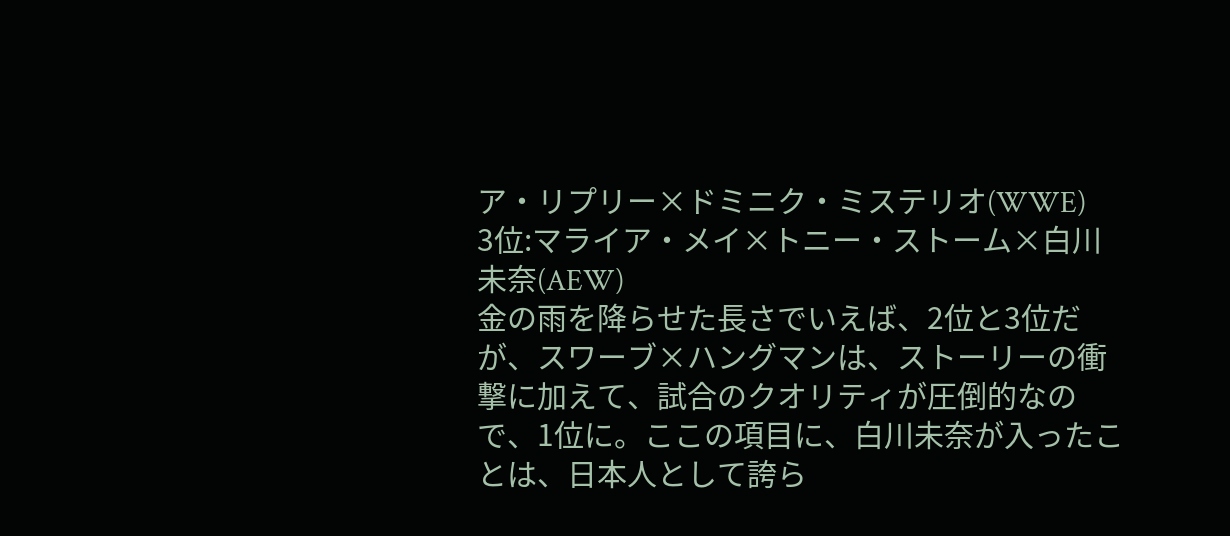ア・リプリー×ドミニク・ミステリオ(WWE)
3位:マライア・メイ×トニー・ストーム×白川未奈(AEW)
金の雨を降らせた長さでいえば、2位と3位だが、スワーブ×ハングマンは、ストーリーの衝撃に加えて、試合のクオリティが圧倒的なので、1位に。ここの項目に、白川未奈が入ったことは、日本人として誇ら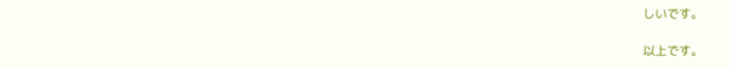しいです。

以上です。